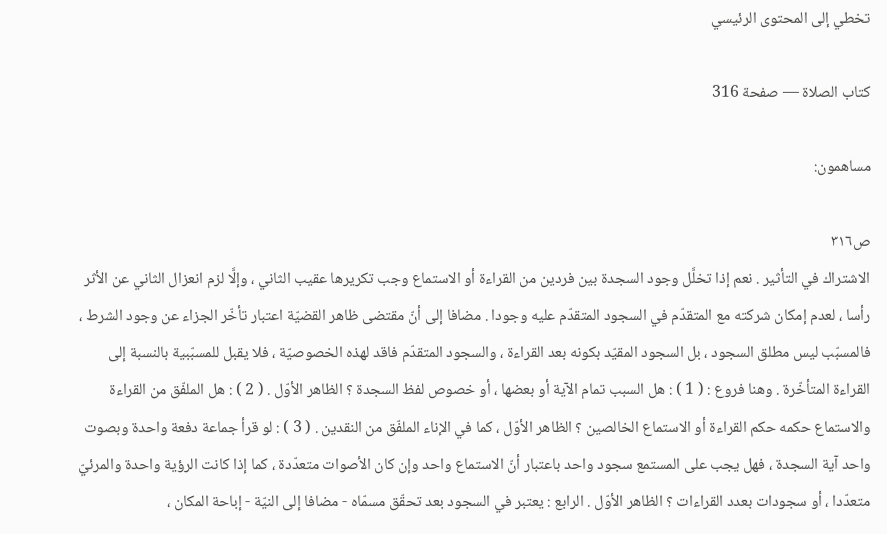تخطي إلى المحتوى الرئيسي

كتاب الصلاة — صفحة 316

مساهمون:

ص٣١٦
الاشتراك في التأثير . نعم إذا تخلَّل وجود السجدة بين فردين من القراءة أو الاستماع وجب تكريرها عقيب الثاني ، وإلَّا لزم انعزال الثاني عن الأثر رأسا ، لعدم إمكان شركته مع المتقدّم في السجود المتقدّم عليه وجودا . مضافا إلى أنّ مقتضى ظاهر القضيّة اعتبار تأخّر الجزاء عن وجود الشرط ، فالمسبّب ليس مطلق السجود ، بل السجود المقيّد بكونه بعد القراءة ، والسجود المتقدّم فاقد لهذه الخصوصيّة ، فلا يقبل للمسبّبية بالنسبة إلى القراءة المتأخّرة . وهنا فروع : ( 1 ) : هل السبب تمام الآية أو بعضها ، أو خصوص لفظ السجدة ؟ الظاهر الأوّل . ( 2 ) : هل الملفّق من القراءة والاستماع حكمه حكم القراءة أو الاستماع الخالصين ؟ الظاهر الأوّل ، كما في الإناء الملفّق من النقدين . ( 3 ) : لو قرأ جماعة دفعة واحدة وبصوت واحد آية السجدة ، فهل يجب على المستمع سجود واحد باعتبار أنّ الاستماع واحد وإن كان الأصوات متعدّدة ، كما إذا كانت الرؤية واحدة والمرئيّ متعدّدا ، أو سجودات بعدد القراءات ؟ الظاهر الأوّل . الرابع : يعتبر في السجود بعد تحقّق مسمّاه - مضافا إلى النيّة - إباحة المكان ،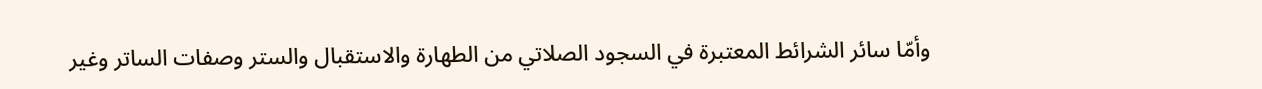وأمّا سائر الشرائط المعتبرة في السجود الصلاتي من الطهارة والاستقبال والستر وصفات الساتر وغير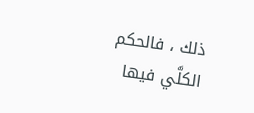ذلك ، فالحكم الكلَّي فيها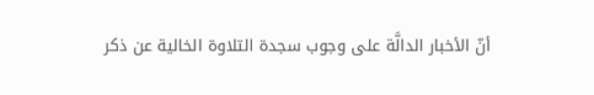أنّ الأخبار الدالَّة على وجوب سجدة التلاوة الخالية عن ذكر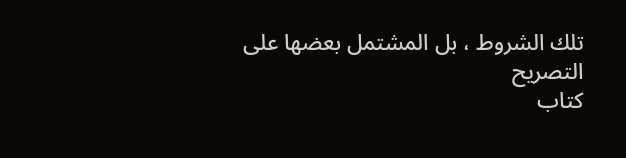تلك الشروط ، بل المشتمل بعضها على التصريح
كتاب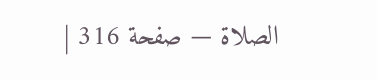الصلاة — صفحة 316 |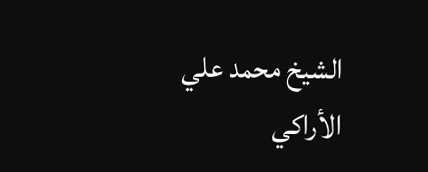الشيخ محمد علي الأراكي